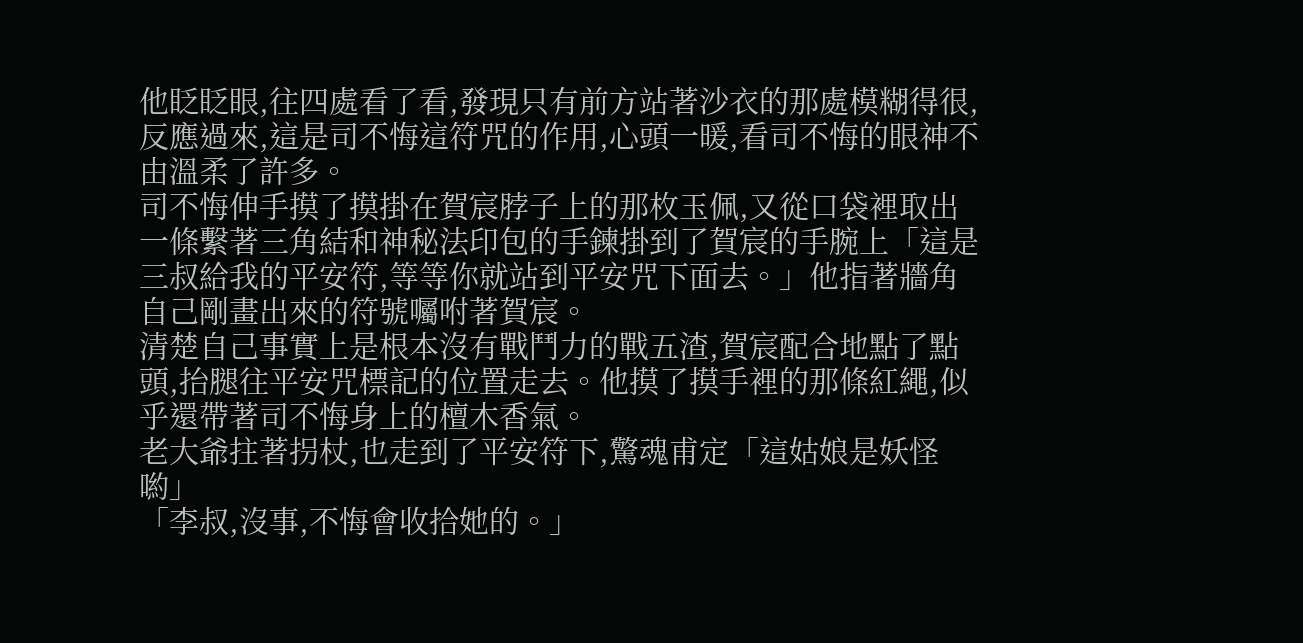他眨眨眼,往四處看了看,發現只有前方站著沙衣的那處模糊得很,反應過來,這是司不悔這符咒的作用,心頭一暖,看司不悔的眼神不由溫柔了許多。
司不悔伸手摸了摸掛在賀宸脖子上的那枚玉佩,又從口袋裡取出一條繫著三角結和神秘法印包的手鍊掛到了賀宸的手腕上「這是三叔給我的平安符,等等你就站到平安咒下面去。」他指著牆角自己剛畫出來的符號囑咐著賀宸。
清楚自己事實上是根本沒有戰鬥力的戰五渣,賀宸配合地點了點頭,抬腿往平安咒標記的位置走去。他摸了摸手裡的那條紅繩,似乎還帶著司不悔身上的檀木香氣。
老大爺拄著拐杖,也走到了平安符下,驚魂甫定「這姑娘是妖怪喲」
「李叔,沒事,不悔會收拾她的。」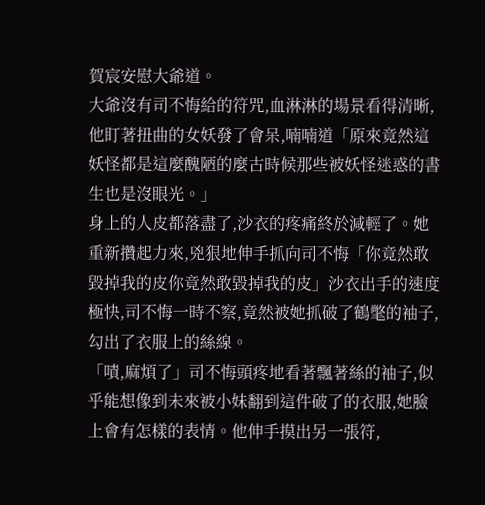賀宸安慰大爺道。
大爺沒有司不悔給的符咒,血淋淋的場景看得清晰,他盯著扭曲的女妖發了會呆,喃喃道「原來竟然這妖怪都是這麼醜陋的麼古時候那些被妖怪迷惑的書生也是沒眼光。」
身上的人皮都落盡了,沙衣的疼痛終於減輕了。她重新攢起力來,兇狠地伸手抓向司不悔「你竟然敢毀掉我的皮你竟然敢毀掉我的皮」沙衣出手的速度極快,司不悔一時不察,竟然被她抓破了鶴氅的袖子,勾出了衣服上的絲線。
「嘖,麻煩了」司不悔頭疼地看著飄著絲的袖子,似乎能想像到未來被小妹翻到這件破了的衣服,她臉上會有怎樣的表情。他伸手摸出另一張符,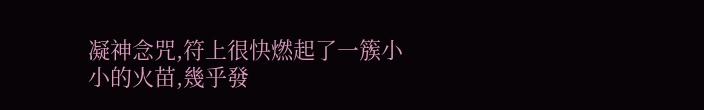凝神念咒,符上很快燃起了一簇小小的火苗,幾乎發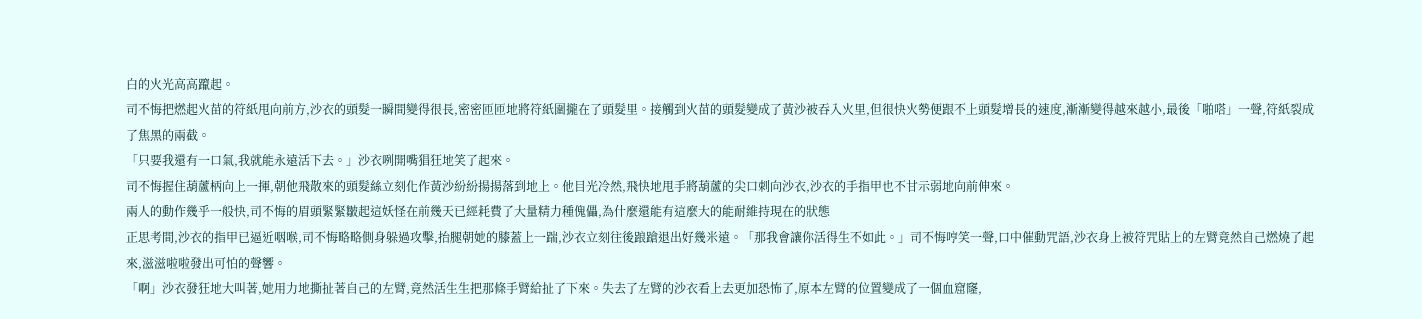白的火光高高躥起。
司不悔把燃起火苗的符紙甩向前方,沙衣的頭髮一瞬間變得很長,密密匝匝地將符紙圍攏在了頭髮里。接觸到火苗的頭髮變成了黃沙被吞入火里,但很快火勢便跟不上頭髮增長的速度,漸漸變得越來越小,最後「啪嗒」一聲,符紙裂成了焦黑的兩截。
「只要我還有一口氣,我就能永遠活下去。」沙衣咧開嘴猖狂地笑了起來。
司不悔握住葫蘆柄向上一揮,朝他飛散來的頭髮絲立刻化作黃沙紛紛揚揚落到地上。他目光冷然,飛快地甩手將葫蘆的尖口刺向沙衣,沙衣的手指甲也不甘示弱地向前伸來。
兩人的動作幾乎一般快,司不悔的眉頭緊緊皺起這妖怪在前幾天已經耗費了大量精力種傀儡,為什麼還能有這麼大的能耐維持現在的狀態
正思考間,沙衣的指甲已逼近咽喉,司不悔略略側身躲過攻擊,抬腿朝她的膝蓋上一踹,沙衣立刻往後踉蹌退出好幾米遠。「那我會讓你活得生不如此。」司不悔哼笑一聲,口中催動咒語,沙衣身上被符咒貼上的左臂竟然自己燃燒了起來,滋滋啦啦發出可怕的聲響。
「啊」沙衣發狂地大叫著,她用力地撕扯著自己的左臂,竟然活生生把那條手臂給扯了下來。失去了左臂的沙衣看上去更加恐怖了,原本左臂的位置變成了一個血窟窿,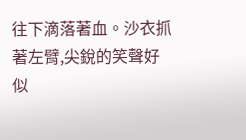往下滴落著血。沙衣抓著左臂,尖銳的笑聲好似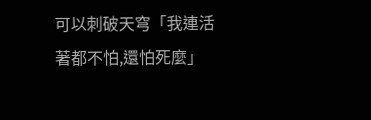可以刺破天穹「我連活著都不怕,還怕死麼」